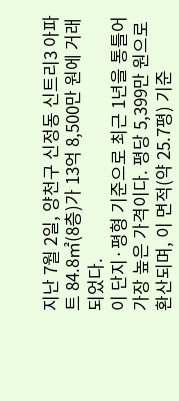지난 7월 2일, 양천구 신정동 신트리3 아파트 84.8㎡(8층)가 13억 8,500만 원에 거래되었다.
이 단지·평형 기준으로 최근 1년을 통틀어 가장 높은 가격이다. 평당 5,399만 원으로 환산되며, 이 면적(약 25.7평) 기준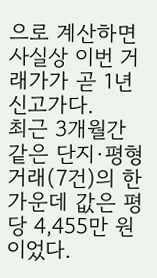으로 계산하면 사실상 이번 거래가가 곧 1년 신고가다.
최근 3개월간 같은 단지·평형 거래(7건)의 한가운데 값은 평당 4,455만 원이었다.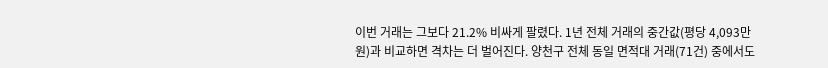이번 거래는 그보다 21.2% 비싸게 팔렸다. 1년 전체 거래의 중간값(평당 4,093만 원)과 비교하면 격차는 더 벌어진다. 양천구 전체 동일 면적대 거래(71건) 중에서도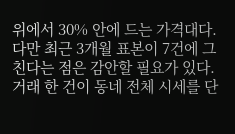위에서 30% 안에 드는 가격대다.
다만 최근 3개월 표본이 7건에 그친다는 점은 감안할 필요가 있다. 거래 한 건이 동네 전체 시세를 단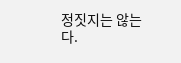정짓지는 않는다.